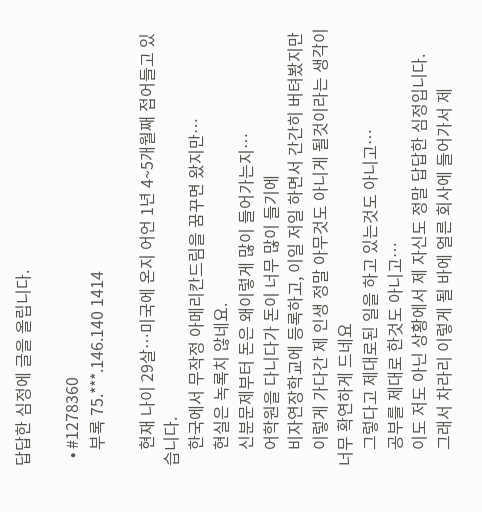답답한 심정에 글을 올립니다.

  • #1278360
    부록 75.***.146.140 1414

    현재 나이 29살…미국에 온지 어언 1년 4~5개월째 접어들고 있습니다.
    한국에서 무작정 아메리칸드림을 꿈꾸면 왔지만…
    현실은 녹록치 않네요.
    신분문제부터 돈은 왜이렇게 많이 들어가는지…
    어학원을 다니다가 돈이 너무 많이 들기에
    비자연장학교에 등록하고, 이일 저일 하면서 간간히 버텨봤지만
    이렇게 가다간 제 인생 정말 아무것도 아니게 될것이라는 생각이 너무 확연하게 드네요
    그렇다고 제대로된 일을 하고 있는것도 아니고…
    공부를 제대로 한것도 아니고…
    이도 저도 아닌 상황에서 제 자신도 정말 답답한 심정입니다.
    그래서 차라리 이렇게 될 바에 얼른 회사에 들어가서 제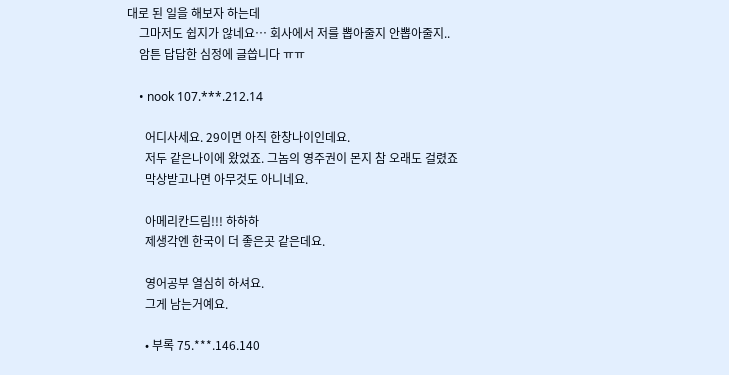대로 된 일을 해보자 하는데
    그마저도 쉽지가 않네요… 회사에서 저를 뽑아줄지 안뽑아줄지..
    암튼 답답한 심정에 글씁니다 ㅠㅠ

    • nook 107.***.212.14

      어디사세요. 29이면 아직 한창나이인데요.
      저두 같은나이에 왔었죠. 그놈의 영주권이 몬지 참 오래도 걸렸죠
      막상받고나면 아무것도 아니네요.

      아메리칸드림!!! 하하하
      제생각엔 한국이 더 좋은곳 같은데요.

      영어공부 열심히 하셔요.
      그게 남는거예요.

      • 부록 75.***.146.140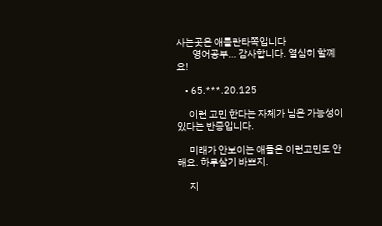사는곳은 애틀란타쪽입니다
        영어공부… 감사합니다. 열심히 할꼐요!

    • 65.***.20.125

      이런 고민 한다는 자체가 님은 가능성이 있다는 반증입니다.

      미래가 안보이는 애들은 이런고민도 안해요. 하루살기 바쁘지.

      지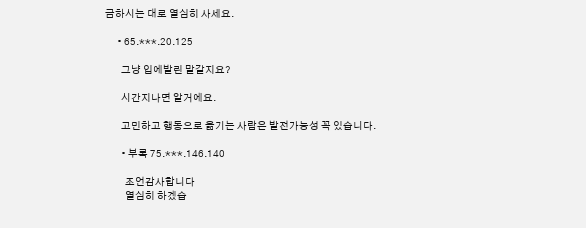금하시는 대로 열심히 사세요.

      • 65.***.20.125

        그냥 입에발린 말같지요?

        시간지나면 알거에요.

        고민하고 행동으로 옮기는 사람은 발전가능성 꼭 있습니다.

        • 부록 75.***.146.140

          조언감사합니다
          열심히 하겠습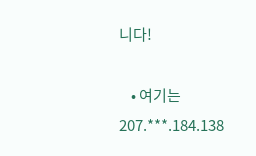니다!

    • 여기는 207.***.184.138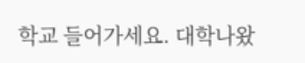학교 들어가세요. 대학나왔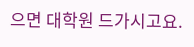으면 대학원 드가시고요.